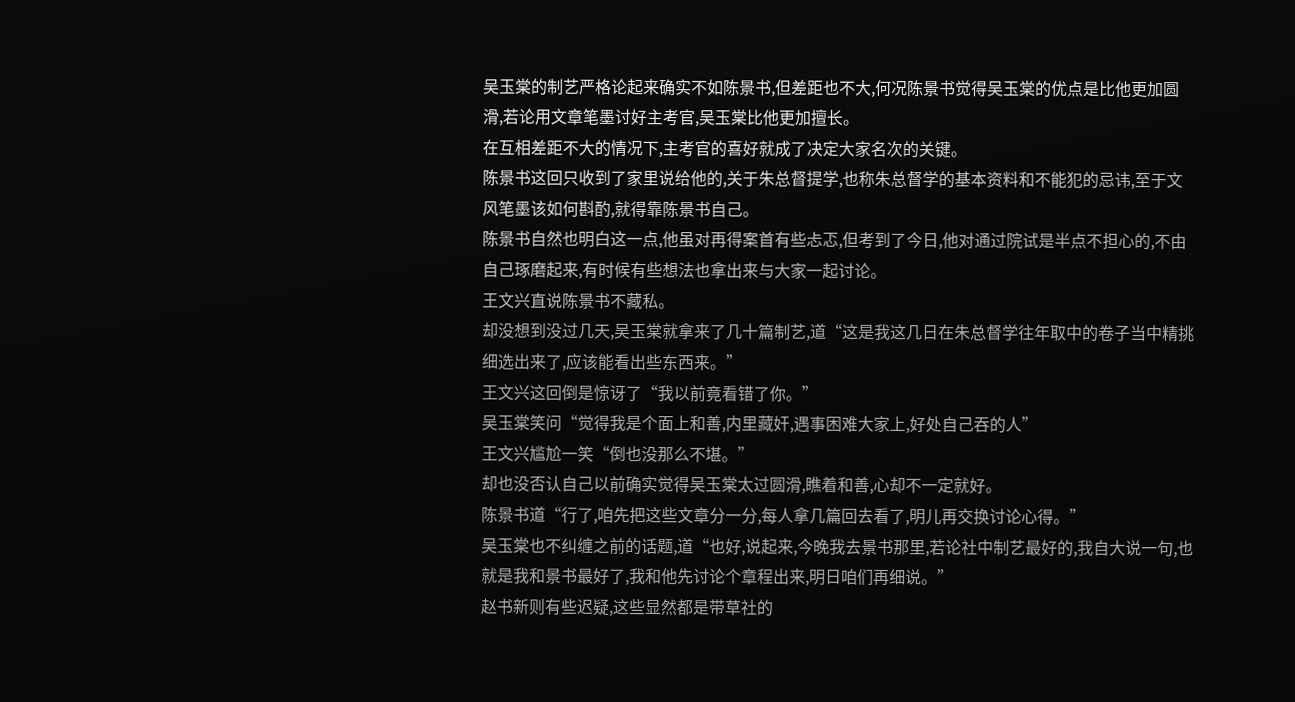吴玉棠的制艺严格论起来确实不如陈景书,但差距也不大,何况陈景书觉得吴玉棠的优点是比他更加圆滑,若论用文章笔墨讨好主考官,吴玉棠比他更加擅长。
在互相差距不大的情况下,主考官的喜好就成了决定大家名次的关键。
陈景书这回只收到了家里说给他的,关于朱总督提学,也称朱总督学的基本资料和不能犯的忌讳,至于文风笔墨该如何斟酌,就得靠陈景书自己。
陈景书自然也明白这一点,他虽对再得案首有些忐忑,但考到了今日,他对通过院试是半点不担心的,不由自己琢磨起来,有时候有些想法也拿出来与大家一起讨论。
王文兴直说陈景书不藏私。
却没想到没过几天,吴玉棠就拿来了几十篇制艺,道“这是我这几日在朱总督学往年取中的卷子当中精挑细选出来了,应该能看出些东西来。”
王文兴这回倒是惊讶了“我以前竟看错了你。”
吴玉棠笑问“觉得我是个面上和善,内里藏奸,遇事困难大家上,好处自己吞的人”
王文兴尴尬一笑“倒也没那么不堪。”
却也没否认自己以前确实觉得吴玉棠太过圆滑,瞧着和善,心却不一定就好。
陈景书道“行了,咱先把这些文章分一分,每人拿几篇回去看了,明儿再交换讨论心得。”
吴玉棠也不纠缠之前的话题,道“也好,说起来,今晚我去景书那里,若论社中制艺最好的,我自大说一句,也就是我和景书最好了,我和他先讨论个章程出来,明日咱们再细说。”
赵书新则有些迟疑,这些显然都是带草社的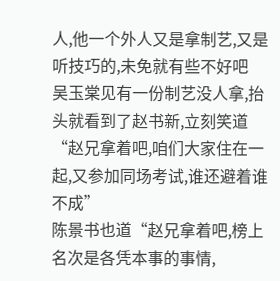人,他一个外人又是拿制艺,又是听技巧的,未免就有些不好吧
吴玉棠见有一份制艺没人拿,抬头就看到了赵书新,立刻笑道“赵兄拿着吧,咱们大家住在一起,又参加同场考试,谁还避着谁不成”
陈景书也道“赵兄拿着吧,榜上名次是各凭本事的事情,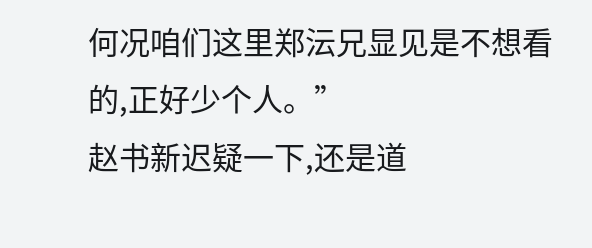何况咱们这里郑沄兄显见是不想看的,正好少个人。”
赵书新迟疑一下,还是道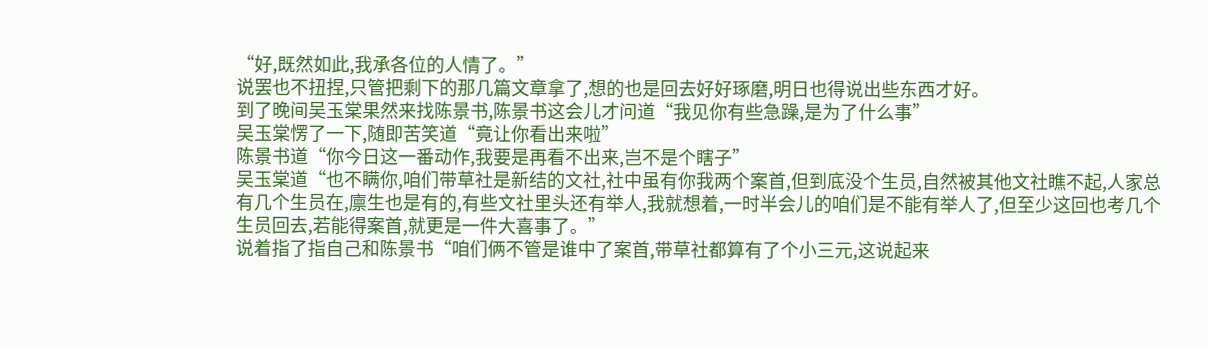“好,既然如此,我承各位的人情了。”
说罢也不扭捏,只管把剩下的那几篇文章拿了,想的也是回去好好琢磨,明日也得说出些东西才好。
到了晚间吴玉棠果然来找陈景书,陈景书这会儿才问道“我见你有些急躁,是为了什么事”
吴玉棠愣了一下,随即苦笑道“竟让你看出来啦”
陈景书道“你今日这一番动作,我要是再看不出来,岂不是个瞎子”
吴玉棠道“也不瞒你,咱们带草社是新结的文社,社中虽有你我两个案首,但到底没个生员,自然被其他文社瞧不起,人家总有几个生员在,廪生也是有的,有些文社里头还有举人,我就想着,一时半会儿的咱们是不能有举人了,但至少这回也考几个生员回去,若能得案首,就更是一件大喜事了。”
说着指了指自己和陈景书“咱们俩不管是谁中了案首,带草社都算有了个小三元,这说起来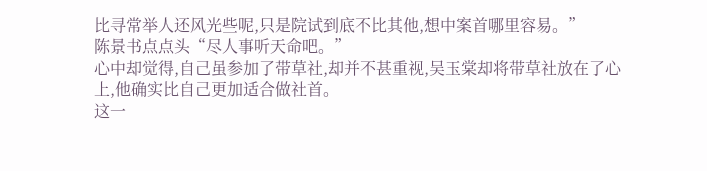比寻常举人还风光些呢,只是院试到底不比其他,想中案首哪里容易。”
陈景书点点头“尽人事听天命吧。”
心中却觉得,自己虽参加了带草社,却并不甚重视,吴玉棠却将带草社放在了心上,他确实比自己更加适合做社首。
这一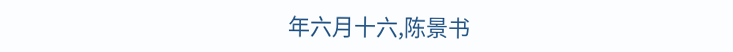年六月十六,陈景书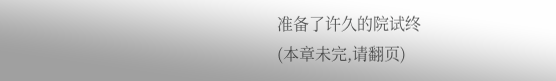准备了许久的院试终
(本章未完,请翻页)